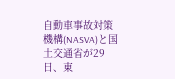自動車事故対策機構(NASVA)と国土交通省が29日、東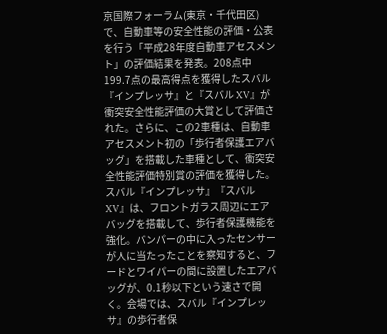京国際フォーラム(東京・千代田区)で、自動車等の安全性能の評価・公表を行う「平成28年度自動車アセスメント」の評価結果を発表。208点中199.7点の最高得点を獲得したスバル『インプレッサ』と『スバル XV』が衝突安全性能評価の大賞として評価された。さらに、この2車種は、自動車アセスメント初の「歩行者保護エアバッグ」を搭載した車種として、衝突安全性能評価特別賞の評価を獲得した。 スバル『インプレッサ』『スバル XV』は、フロントガラス周辺にエアバッグを搭載して、歩行者保護機能を強化。バンパーの中に入ったセンサーが人に当たったことを察知すると、フードとワイパーの間に設置したエアバッグが、0.1秒以下という速さで開く。会場では、スバル『インプレッサ』の歩行者保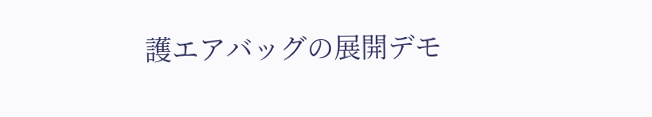護エアバッグの展開デモ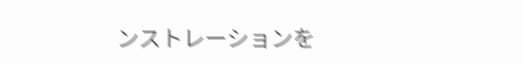ンストレーションを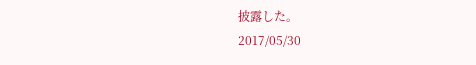披露した。
2017/05/30